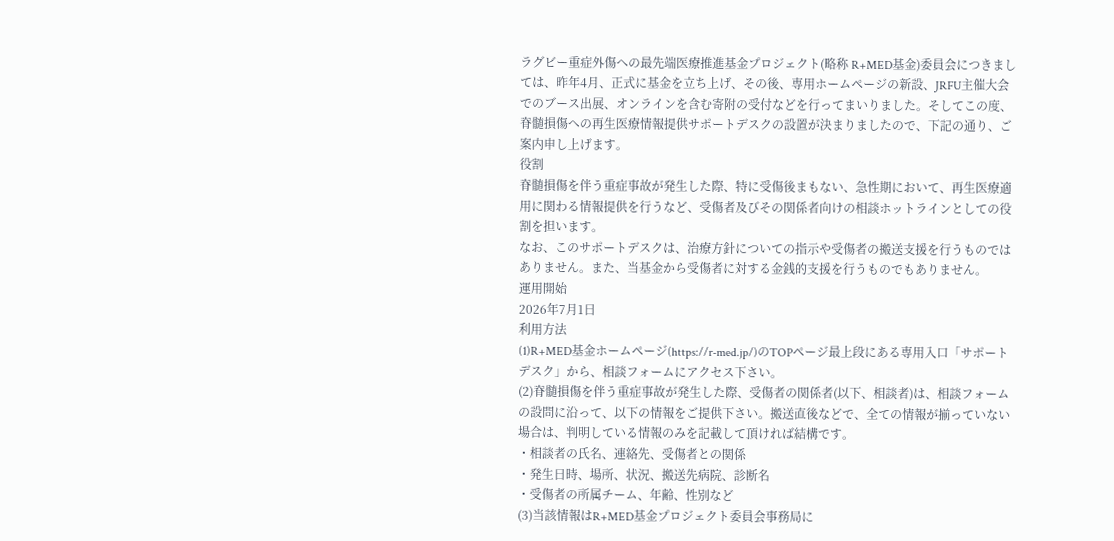ラグビー重症外傷への最先端医療推進基金プロジェクト(略称 R+MED基金)委員会につきましては、昨年4月、正式に基金を立ち上げ、その後、専用ホームページの新設、JRFU主催大会でのブース出展、オンラインを含む寄附の受付などを行ってまいりました。そしてこの度、脊髄損傷への再生医療情報提供サポートデスクの設置が決まりましたので、下記の通り、ご案内申し上げます。
役割
脊髄損傷を伴う重症事故が発生した際、特に受傷後まもない、急性期において、再生医療適用に関わる情報提供を行うなど、受傷者及びその関係者向けの相談ホットラインとしての役割を担います。
なお、このサポートデスクは、治療方針についての指示や受傷者の搬送支援を行うものではありません。また、当基金から受傷者に対する金銭的支援を行うものでもありません。
運用開始
2026年7月1日
利用方法
(1)R+MED基金ホームページ(https://r-med.jp/)のTOPページ最上段にある専用入口「サポートデスク」から、相談フォームにアクセス下さい。
(2)脊髄損傷を伴う重症事故が発生した際、受傷者の関係者(以下、相談者)は、相談フォームの設問に沿って、以下の情報をご提供下さい。搬送直後などで、全ての情報が揃っていない場合は、判明している情報のみを記載して頂ければ結構です。
・相談者の氏名、連絡先、受傷者との関係
・発生日時、場所、状況、搬送先病院、診断名
・受傷者の所属チーム、年齢、性別など
(3)当該情報はR+MED基金プロジェクト委員会事務局に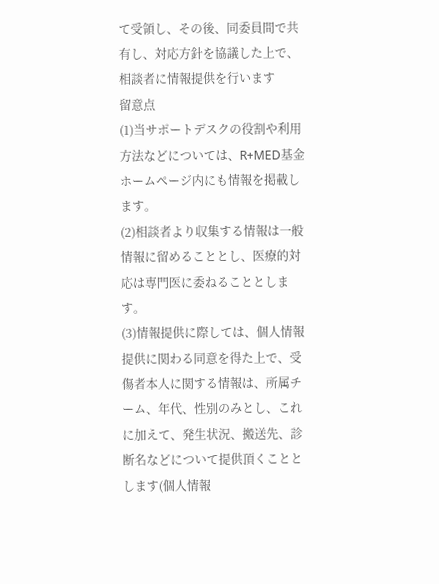て受領し、その後、同委員間で共有し、対応方針を協議した上で、相談者に情報提供を行います
留意点
(1)当サポートデスクの役割や利用方法などについては、R+MED基金ホームページ内にも情報を掲載します。
(2)相談者より収集する情報は一般情報に留めることとし、医療的対応は専門医に委ねることとします。
(3)情報提供に際しては、個人情報提供に関わる同意を得た上で、受傷者本人に関する情報は、所属チーム、年代、性別のみとし、これに加えて、発生状況、搬送先、診断名などについて提供頂くこととします(個人情報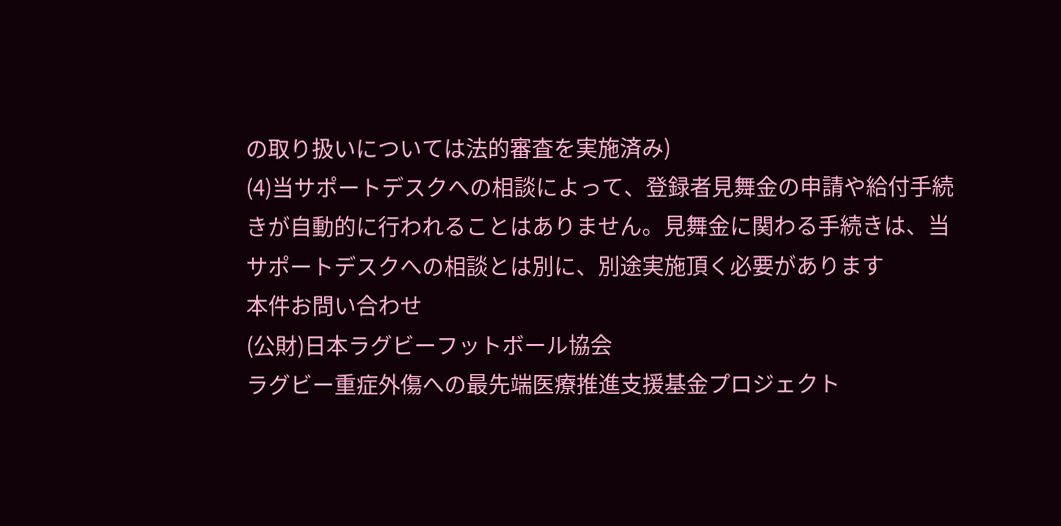の取り扱いについては法的審査を実施済み)
(4)当サポートデスクへの相談によって、登録者見舞金の申請や給付手続きが自動的に行われることはありません。見舞金に関わる手続きは、当サポートデスクへの相談とは別に、別途実施頂く必要があります
本件お問い合わせ
(公財)日本ラグビーフットボール協会
ラグビー重症外傷への最先端医療推進支援基金プロジェクト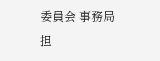委員会 事務局
担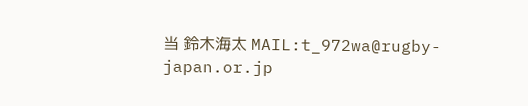当 鈴木海太 MAIL:t_972wa@rugby-japan.or.jp